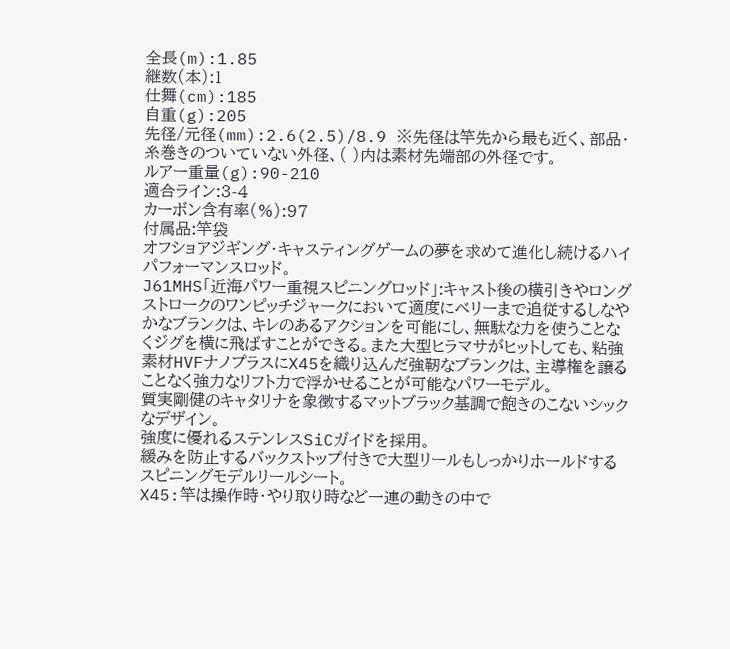全長(m):1.85
継数(本):1
仕舞(cm):185
自重(g):205
先径/元径(mm):2.6(2.5)/8.9 ※先径は竿先から最も近く、部品・糸巻きのついていない外径、( )内は素材先端部の外径です。
ルアー重量(g):90-210
適合ライン:3-4
カーボン含有率(%):97
付属品:竿袋
オフショアジギング・キャスティングゲームの夢を求めて進化し続けるハイパフォーマンスロッド。
J61MHS「近海パワー重視スピニングロッド」:キャスト後の横引きやロングストロークのワンピッチジャークにおいて適度にベリーまで追従するしなやかなブランクは、キレのあるアクションを可能にし、無駄な力を使うことなくジグを横に飛ばすことができる。また大型ヒラマサがヒットしても、粘強素材HVFナノプラスにX45を織り込んだ強靭なブランクは、主導権を譲ることなく強力なリフト力で浮かせることが可能なパワーモデル。
質実剛健のキャタリナを象徴するマットブラック基調で飽きのこないシックなデザイン。
強度に優れるステンレスSiCガイドを採用。
緩みを防止するバックストップ付きで大型リールもしっかりホールドするスピニングモデルリールシート。
X45:竿は操作時・やり取り時など一連の動きの中で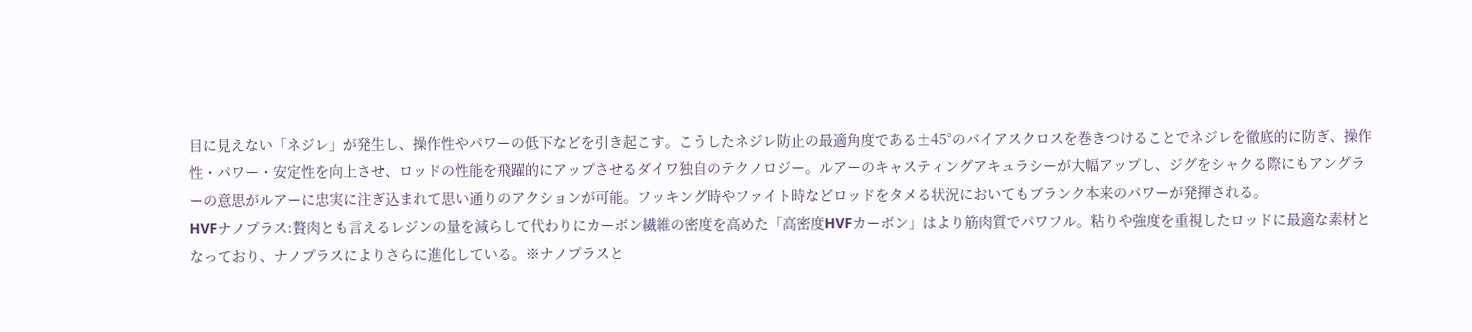目に見えない「ネジレ」が発生し、操作性やパワーの低下などを引き起こす。こうしたネジレ防止の最適角度である±45°のバイアスクロスを巻きつけることでネジレを徹底的に防ぎ、操作性・パワー・安定性を向上させ、ロッドの性能を飛躍的にアップさせるダイワ独自のテクノロジー。ルアーのキャスティングアキュラシーが大幅アップし、ジグをシャクる際にもアングラーの意思がルアーに忠実に注ぎ込まれて思い通りのアクションが可能。フッキング時やファイト時などロッドをタメる状況においてもブランク本来のパワーが発揮される。
HVFナノプラス:贅肉とも言えるレジンの量を減らして代わりにカーボン繊維の密度を高めた「高密度HVFカーボン」はより筋肉質でパワフル。粘りや強度を重視したロッドに最適な素材となっており、ナノプラスによりさらに進化している。※ナノプラスと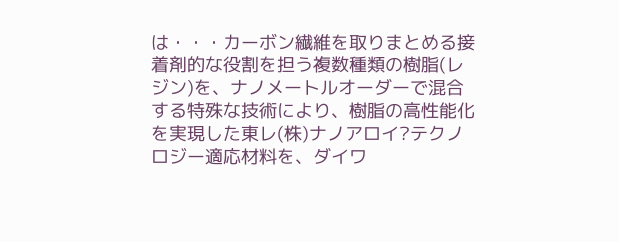は・・・カーボン繊維を取りまとめる接着剤的な役割を担う複数種類の樹脂(レジン)を、ナノメートルオーダーで混合する特殊な技術により、樹脂の高性能化を実現した東レ(株)ナノアロイ?テクノロジー適応材料を、ダイワ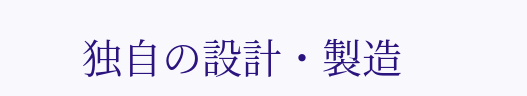独自の設計・製造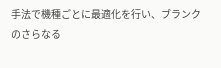手法で機種ごとに最適化を行い、ブランクのさらなる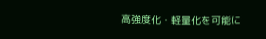高強度化・軽量化を可能に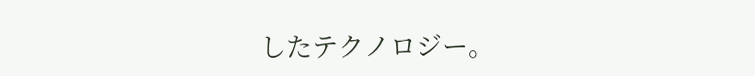したテクノロジー。